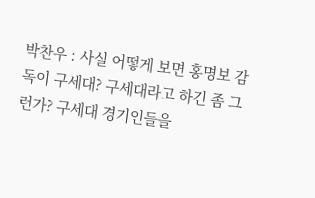박찬우 : 사실 어떻게 보면 홍명보 감독이 구세대? 구세대라고 하긴 좀 그런가? 구세대 경기인들을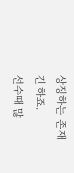상징하는 존재긴 하죠.
선수때 많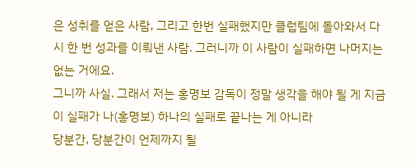은 성취를 얻은 사람, 그리고 한번 실패했지만 클럽팀에 돌아와서 다시 한 번 성과를 이뤄낸 사람. 그러니까 이 사람이 실패하면 나머지는 없는 거에요.
그니까 사실. 그래서 저는 홍명보 감독이 정말 생각을 해야 될 게 지금 이 실패가 나(홍명보) 하나의 실패로 끝나는 게 아니라
당분간, 당분간이 언제까지 될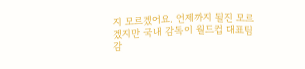지 모르겠어요. 언제까지 될진 모르겠지만 국내 감독이 월드컵 대표팀 감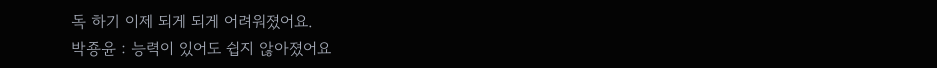독 하기 이제 되게 되게 어려워졌어요.
박죵윤 : 능력이 있어도 쉽지 않아졌어요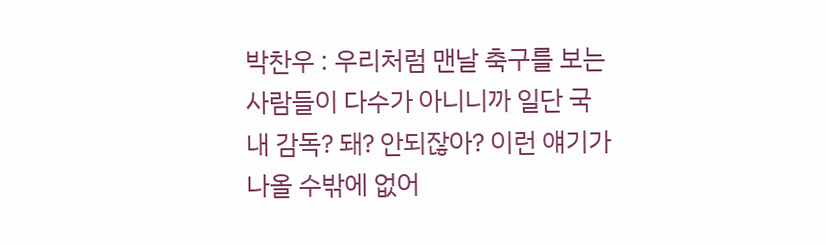박찬우 : 우리처럼 맨날 축구를 보는 사람들이 다수가 아니니까 일단 국내 감독? 돼? 안되잖아? 이런 얘기가 나올 수밖에 없어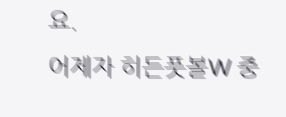요.
어제자 히든풋볼W 중